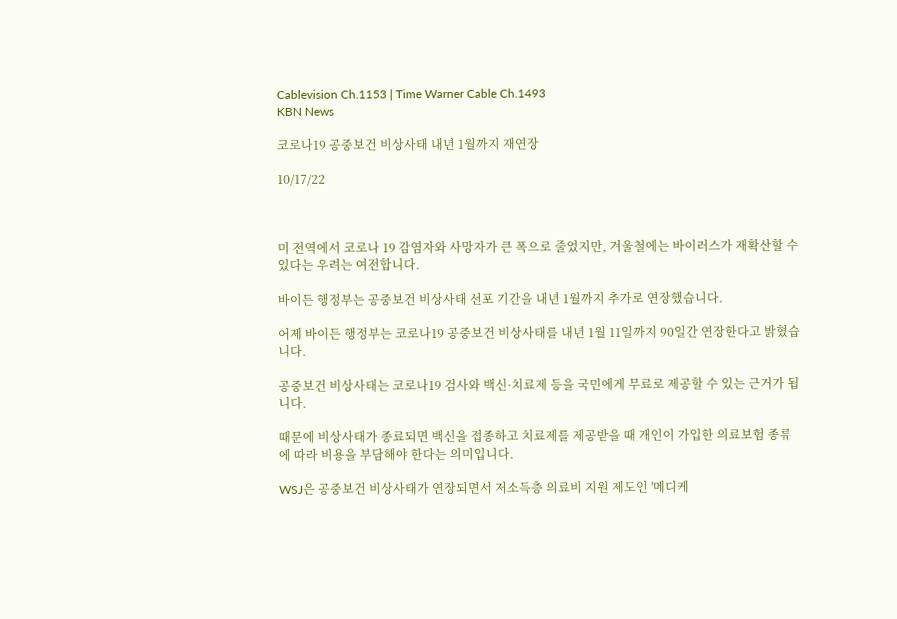Cablevision Ch.1153 | Time Warner Cable Ch.1493
KBN News

코로나19 공중보건 비상사태 내년 1월까지 재연장

10/17/22



미 전역에서 코로나 19 감염자와 사망자가 큰 폭으로 줄었지만, 겨울철에는 바이러스가 재확산할 수 있다는 우려는 여전합니다.

바이든 행정부는 공중보건 비상사태 선포 기간을 내년 1월까지 추가로 연장했습니다.

어제 바이든 행정부는 코로나19 공중보건 비상사태를 내년 1월 11일까지 90일간 연장한다고 밝혔습니다.

공중보건 비상사태는 코로나19 검사와 백신·치료제 등을 국민에게 무료로 제공할 수 있는 근거가 됩니다.

때문에 비상사태가 종료되면 백신을 접종하고 치료제를 제공받을 때 개인이 가입한 의료보험 종류에 따라 비용을 부담해야 한다는 의미입니다.

WSJ은 공중보건 비상사태가 연장되면서 저소득층 의료비 지원 제도인 '메디케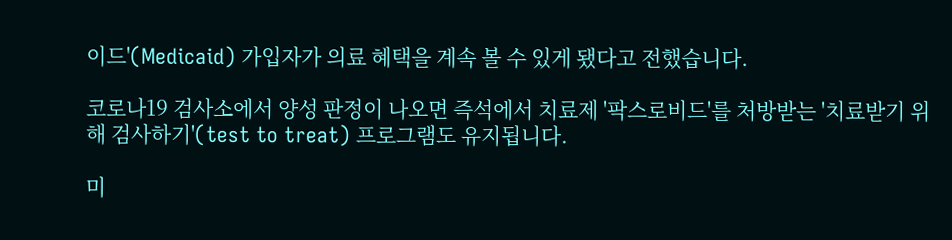이드'(Medicaid) 가입자가 의료 혜택을 계속 볼 수 있게 됐다고 전했습니다.

코로나19 검사소에서 양성 판정이 나오면 즉석에서 치료제 '팍스로비드'를 처방받는 '치료받기 위해 검사하기'(test to treat) 프로그램도 유지됩니다.

미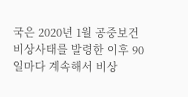국은 2020년 1월 공중보건 비상사태를 발령한 이후 90일마다 계속해서 비상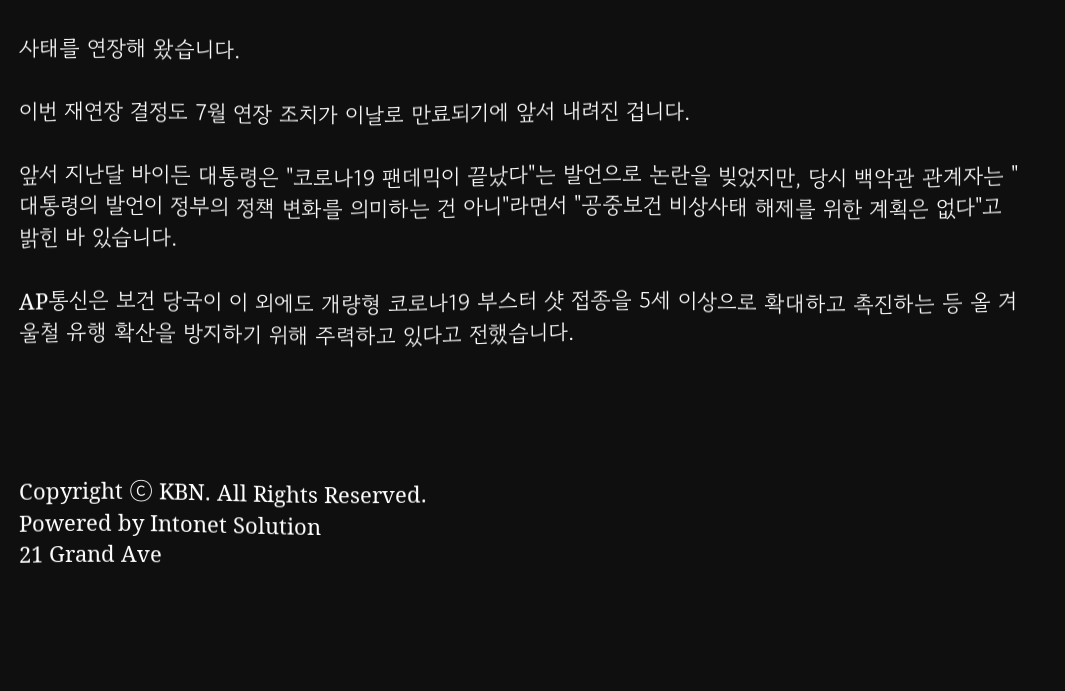사태를 연장해 왔습니다.

이번 재연장 결정도 7월 연장 조치가 이날로 만료되기에 앞서 내려진 겁니다.

앞서 지난달 바이든 대통령은 "코로나19 팬데믹이 끝났다"는 발언으로 논란을 빚었지만, 당시 백악관 관계자는 "대통령의 발언이 정부의 정책 변화를 의미하는 건 아니"라면서 "공중보건 비상사태 해제를 위한 계획은 없다"고 밝힌 바 있습니다.

AP통신은 보건 당국이 이 외에도 개량형 코로나19 부스터 샷 접종을 5세 이상으로 확대하고 촉진하는 등 올 겨울철 유행 확산을 방지하기 위해 주력하고 있다고 전했습니다.




Copyright ⓒ KBN. All Rights Reserved.
Powered by Intonet Solution
21 Grand Ave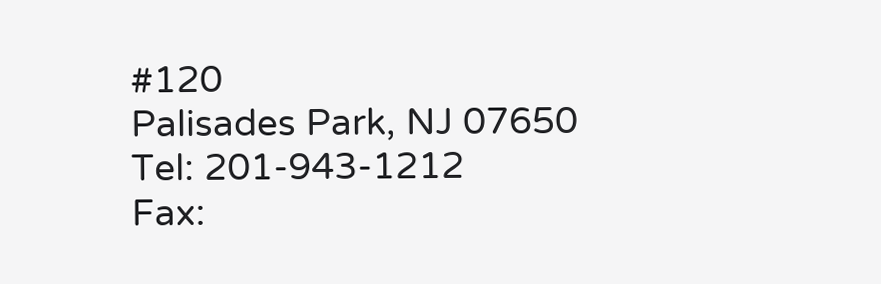#120
Palisades Park, NJ 07650
Tel: 201-943-1212
Fax: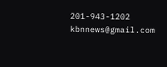201-943-1202
kbnnews@gmail.com